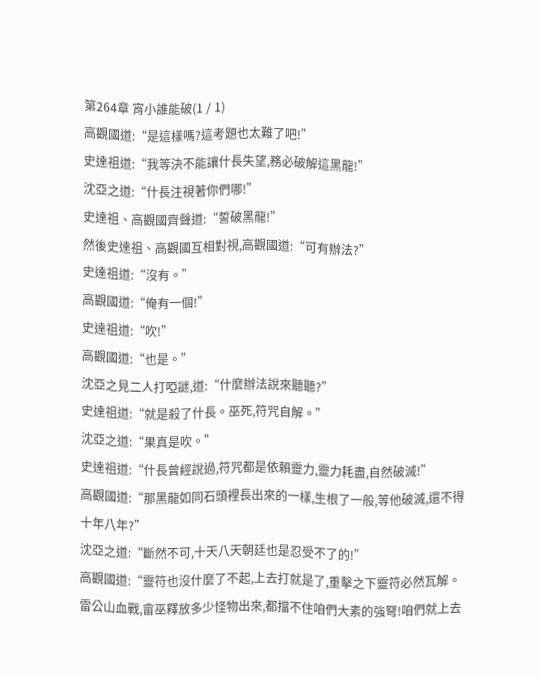第264章 宵小誰能破(1 / 1)
高觀國道:“是這樣嗎?這考題也太難了吧!”
史達祖道:“我等決不能讓什長失望,務必破解這黑龍!”
沈亞之道:“什長注視著你們哪!”
史達祖、高觀國齊聲道:“誓破黑龍!”
然後史達祖、高觀國互相對視,高觀國道:“可有辦法?”
史達祖道:“沒有。”
高觀國道:“俺有一個!”
史達祖道:“吹!”
高觀國道:“也是。”
沈亞之見二人打啞謎,道:“什麼辦法說來聽聽?”
史達祖道:“就是殺了什長。巫死,符咒自解。”
沈亞之道:“果真是吹。”
史達祖道:“什長曾經說過,符咒都是依賴靈力,靈力耗盡,自然破滅!”
高觀國道:“那黑龍如同石頭裡長出來的一樣,生根了一般,等他破滅,還不得十年八年?”
沈亞之道:“斷然不可,十天八天朝廷也是忍受不了的!”
高觀國道:“靈符也沒什麼了不起,上去打就是了,重擊之下靈符必然瓦解。雷公山血戰,畲巫釋放多少怪物出來,都擋不住咱們大素的強弩!咱們就上去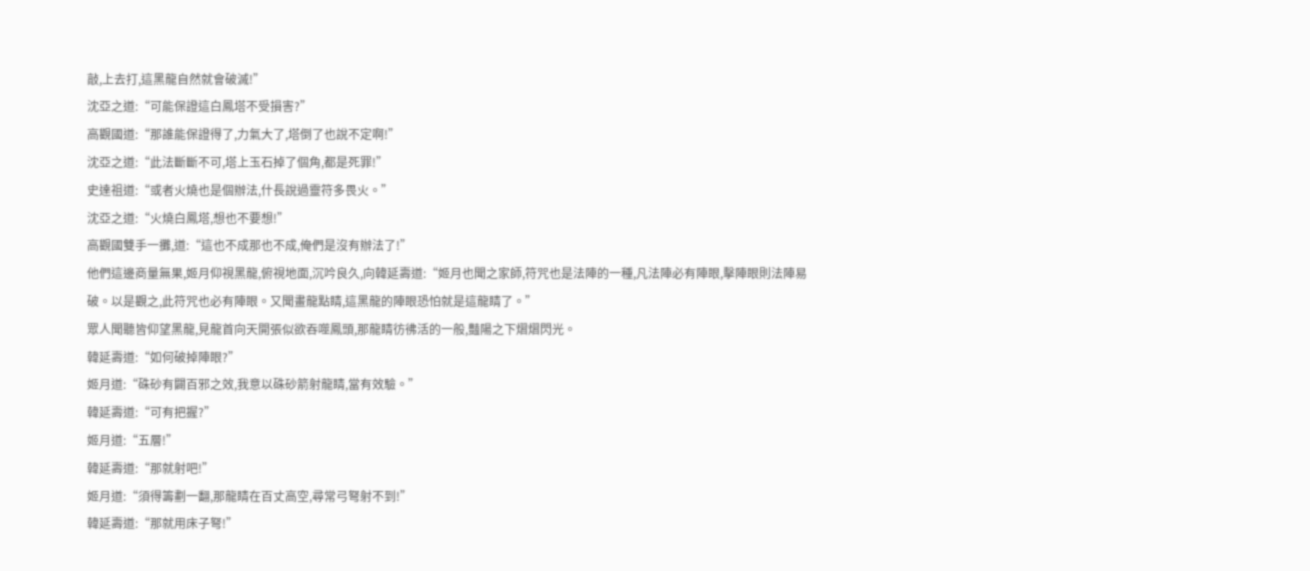敲,上去打,這黑龍自然就會破滅!”
沈亞之道:“可能保證這白鳳塔不受損害?”
高觀國道:“那誰能保證得了,力氣大了,塔倒了也說不定啊!”
沈亞之道:“此法斷斷不可,塔上玉石掉了個角,都是死罪!”
史達祖道:“或者火燒也是個辦法,什長說過靈符多畏火。”
沈亞之道:“火燒白鳳塔,想也不要想!”
高觀國雙手一攤,道:“這也不成那也不成,俺們是沒有辦法了!”
他們這邊商量無果,姬月仰視黑龍,俯視地面,沉吟良久,向韓延壽道:“姬月也聞之家師,符咒也是法陣的一種,凡法陣必有陣眼,擊陣眼則法陣易破。以是觀之,此符咒也必有陣眼。又聞畫龍點睛,這黑龍的陣眼恐怕就是這龍睛了。”
眾人聞聽皆仰望黑龍,見龍首向天開張似欲吞噬鳳頭,那龍睛彷彿活的一般,豔陽之下熠熠閃光。
韓延壽道:“如何破掉陣眼?”
姬月道:“硃砂有闢百邪之效,我意以硃砂箭射龍睛,當有效驗。”
韓延壽道:“可有把握?”
姬月道:“五層!”
韓延壽道:“那就射吧!”
姬月道:“須得籌劃一翻,那龍睛在百丈高空,尋常弓弩射不到!”
韓延壽道:“那就用床子弩!”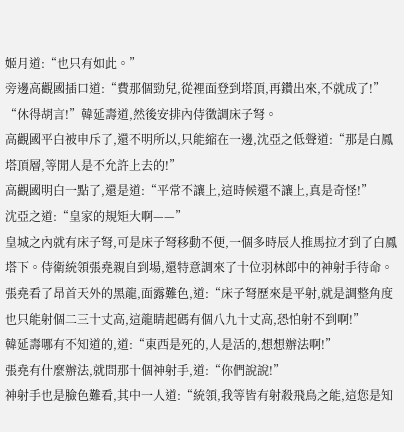姬月道:“也只有如此。”
旁邊高觀國插口道:“費那個勁兒,從裡面登到塔頂,再鑽出來,不就成了!”
“休得胡言!”韓延壽道,然後安排內侍徵調床子弩。
高觀國平白被申斥了,還不明所以,只能縮在一邊,沈亞之低聲道:“那是白鳳塔頂層,等閒人是不允許上去的!”
高觀國明白一點了,還是道:“平常不讓上,這時候還不讓上,真是奇怪!”
沈亞之道:“皇家的規矩大啊——”
皇城之內就有床子弩,可是床子弩移動不便,一個多時辰人推馬拉才到了白鳳塔下。侍衛統領張堯親自到場,還特意調來了十位羽林郎中的神射手待命。
張堯看了昂首天外的黑龍,面露難色,道:“床子弩歷來是平射,就是調整角度也只能射個二三十丈高,這龍睛起碼有個八九十丈高,恐怕射不到啊!”
韓延壽哪有不知道的,道:“東西是死的,人是活的,想想辦法啊!”
張堯有什麼辦法,就問那十個神射手,道:“你們說說!”
神射手也是臉色難看,其中一人道:“統領,我等皆有射殺飛鳥之能,這您是知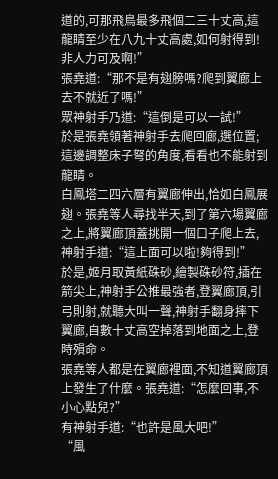道的,可那飛鳥最多飛個二三十丈高,這龍睛至少在八九十丈高處,如何射得到!非人力可及啊!”
張堯道:“那不是有翅膀嗎?爬到翼廊上去不就近了嗎!”
眾神射手乃道:“這倒是可以一試!”
於是張堯領著神射手去爬回廊,選位置;這邊調整床子弩的角度,看看也不能射到龍睛。
白鳳塔二四六層有翼廊伸出,恰如白鳳展翅。張堯等人尋找半天,到了第六場翼廊之上,將翼廊頂蓋挑開一個口子爬上去,神射手道:“這上面可以啦!夠得到!”
於是,姬月取黃紙硃砂,繪製硃砂符,插在箭尖上,神射手公推最強者,登翼廊頂,引弓則射,就聽大叫一聲,神射手翻身摔下翼廊,自數十丈高空掉落到地面之上,登時殞命。
張堯等人都是在翼廊裡面,不知道翼廊頂上發生了什麼。張堯道:“怎麼回事,不小心點兒?”
有神射手道:“也許是風大吧!”
“風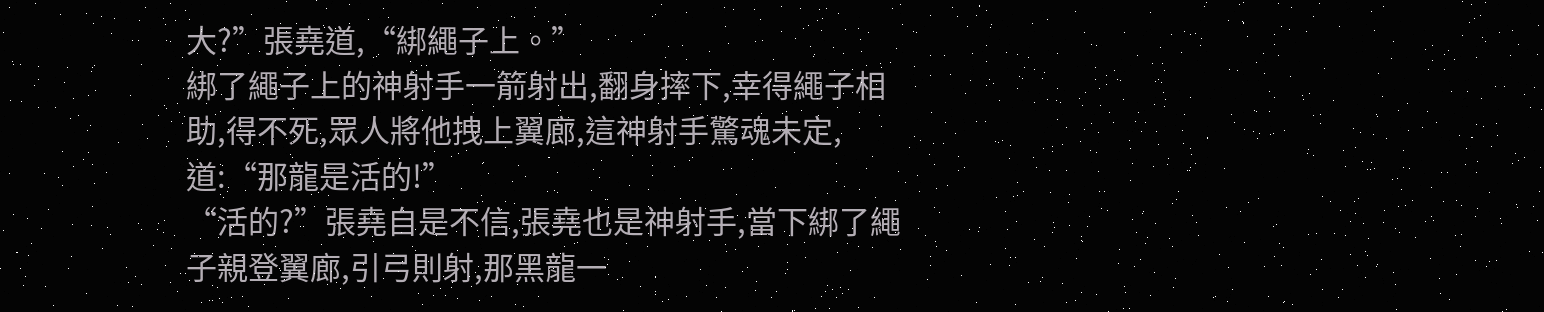大?”張堯道,“綁繩子上。”
綁了繩子上的神射手一箭射出,翻身摔下,幸得繩子相助,得不死,眾人將他拽上翼廊,這神射手驚魂未定,道:“那龍是活的!”
“活的?”張堯自是不信,張堯也是神射手,當下綁了繩子親登翼廊,引弓則射,那黑龍一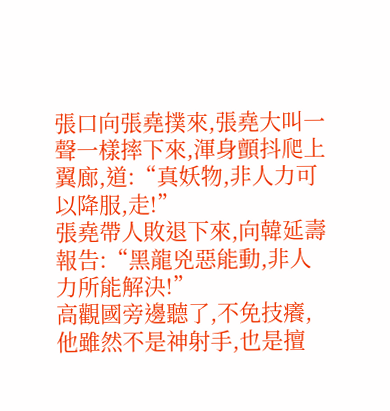張口向張堯撲來,張堯大叫一聲一樣摔下來,渾身顫抖爬上翼廊,道:“真妖物,非人力可以降服,走!”
張堯帶人敗退下來,向韓延壽報告:“黑龍兇惡能動,非人力所能解決!”
高觀國旁邊聽了,不免技癢,他雖然不是神射手,也是擅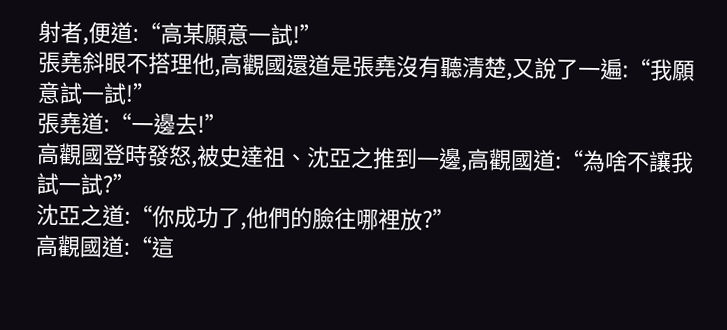射者,便道:“高某願意一試!”
張堯斜眼不搭理他,高觀國還道是張堯沒有聽清楚,又說了一遍:“我願意試一試!”
張堯道:“一邊去!”
高觀國登時發怒,被史達祖、沈亞之推到一邊,高觀國道:“為啥不讓我試一試?”
沈亞之道:“你成功了,他們的臉往哪裡放?”
高觀國道:“這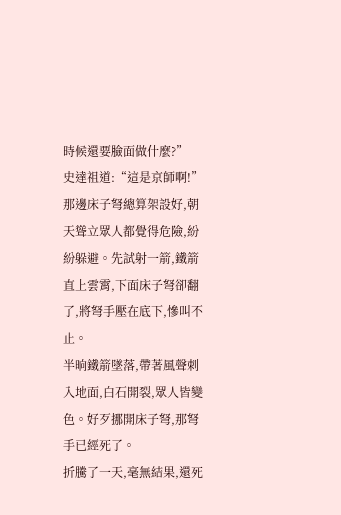時候還要臉面做什麼?”
史達祖道:“這是京師啊!”
那邊床子弩總算架設好,朝天聳立眾人都覺得危險,紛紛躲避。先試射一箭,鐵箭直上雲霄,下面床子弩卻翻了,將弩手壓在底下,慘叫不止。
半晌鐵箭墜落,帶著風聲刺入地面,白石開裂,眾人皆變色。好歹挪開床子弩,那弩手已經死了。
折騰了一天,毫無結果,還死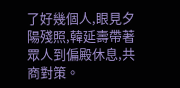了好幾個人,眼見夕陽殘照,韓延壽帶著眾人到偏殿休息,共商對策。